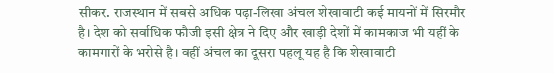सीकर. राजस्थान में सबसे अधिक पढ़ा-लिखा अंचल शेखावाटी कई मायनों में सिरमौर है। देश को सर्वाधिक फौजी इसी क्षेत्र ने दिए और खाड़ी देशों में कामकाज भी यहीं के कामगारों के भरोसे है। वहीं अंचल का दूसरा पहलू यह है कि शेखावाटी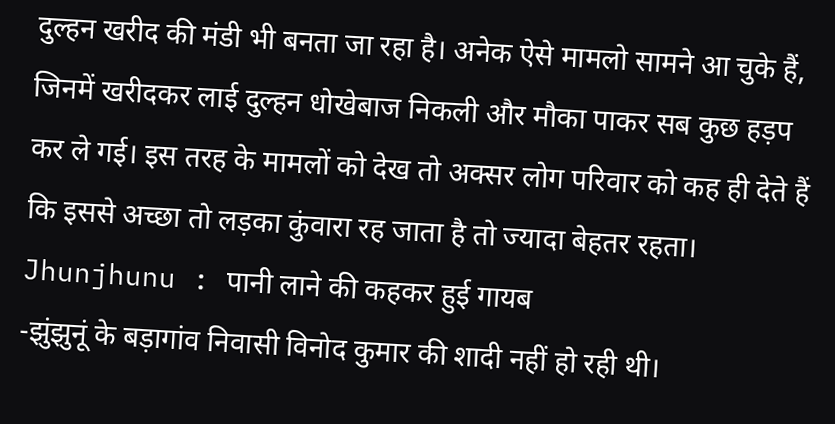दुल्हन खरीद की मंडी भी बनता जा रहा है। अनेक ऐसे मामलो सामने आ चुके हैं, जिनमें खरीदकर लाई दुल्हन धोखेबाज निकली और मौका पाकर सब कुछ हड़प कर ले गई। इस तरह के मामलों को देख तो अक्सर लोग परिवार को कह ही देते हैं कि इससे अच्छा तो लड़का कुंवारा रह जाता है तो ज्यादा बेहतर रहता।
Jhunjhunu : पानी लाने की कहकर हुई गायब
-झुंझुनूं के बड़ागांव निवासी विनोद कुमार की शादी नहीं हो रही थी।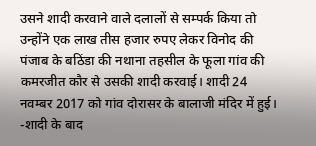उसने शादी करवाने वाले दलालों से सम्पर्क किया तो उन्होंने एक लाख तीस हजार रुपए लेकर विनोद की पंजाब के बठिंडा की नथाना तहसील के फूला गांव की कमरजीत कौर से उसकी शादी करवाई। शादी 24 नवम्बर 2017 को गांव दोरासर के बालाजी मंदिर में हुई।
-शादी के बाद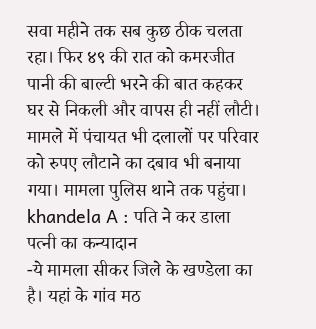सवा महीने तक सब कुछ ठीक चलता रहा। फिर ४९ की रात को कमरजीत पानी की बाल्टी भरने की बात कहकर घर से निकली और वापस ही नहीं लौटी। मामले में पंचायत भी दलालों पर परिवार को रुपए लौटाने का दबाव भी बनाया गया। मामला पुलिस थाने तक पहुंचा।
khandela A : पति ने कर डाला पत्नी का कन्यादान
-ये मामला सीकर जिले के खण्डेला का है। यहां के गांव मठ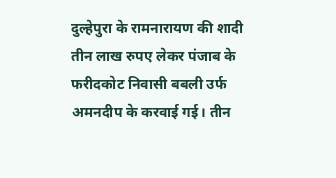दुल्हेपुरा के रामनारायण की शादी तीन लाख रुपए लेकर पंजाब के फरीदकोट निवासी बबली उर्फ अमनदीप के करवाई गई। तीन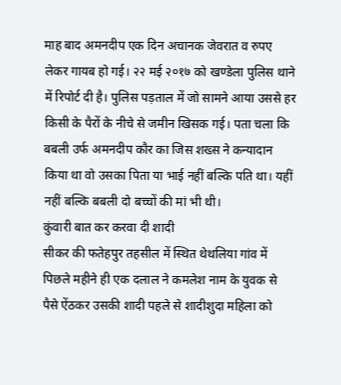माह बाद अमनदीप एक दिन अचानक जेवरात व रुपए लेकर गायब हो गई। २२ मई २०१७ को खण्डेला पुलिस थाने में रिपोर्ट दी है। पुलिस पड़ताल में जो सामने आया उससे हर किसी के पैरों के नीचे से जमीन खिसक गई। पता चला कि बबली उर्फ अमनदीप कौर का जिस शख्स ने कन्यादान किया था वो उसका पिता या भाई नहीं बल्कि पति था। यहीं नहीं बल्कि बबली दो बच्चों की मां भी थी।
कुंवारी बात कर करवा दी शादी
सीकर की फतेहपुर तहसील में स्थित थेथलिया गांव में पिछले महीने ही एक दलाल ने कमलेश नाम के युवक से पैसे ऐंठकर उसकी शादी पहले से शादीशुदा महिला को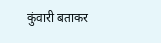कुंवारी बताकर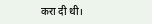करा दी थी।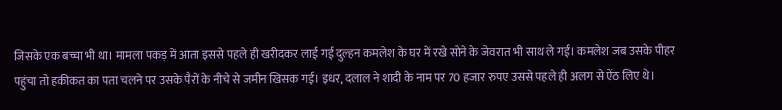जिसके एक बच्चा भी था। मामला पकड़ में आता इससे पहले ही खरीदकर लाई गई दुल्हन कमलेश के घर में रखे सोने के जेवरात भी साथ ले गई। कमलेश जब उसके पीहर पहुंचा तो हकीकत का पता चलने पर उसके पैरों के नीचे से जमीन खिसक गई। इधर, दलाल ने शादी के नाम पर 70 हजार रुपए उससे पहले ही अलग से ऐंठ लिए थे।